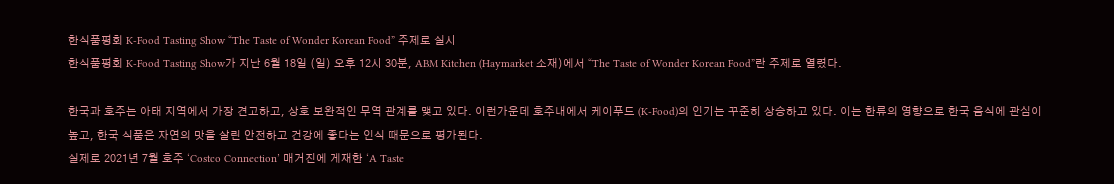한식품평회 K-Food Tasting Show “The Taste of Wonder Korean Food” 주제로 실시
한식품평회 K-Food Tasting Show가 지난 6월 18일 (일) 오후 12시 30분, ABM Kitchen (Haymarket 소재)에서 “The Taste of Wonder Korean Food”란 주제로 열렸다.

한국과 호주는 아태 지역에서 가장 견고하고, 상호 보완적인 무역 관계를 맺고 있다. 이런가운데 호주내에서 케이푸드 (K-Food)의 인기는 꾸준히 상승하고 있다. 이는 한류의 영향으로 한국 음식에 관심이 높고, 한국 식품은 자연의 맛을 살린 안전하고 건강에 좋다는 인식 때문으로 평가된다.
실제로 2021년 7월 호주 ‘Costco Connection’ 매거진에 게재한 ‘A Taste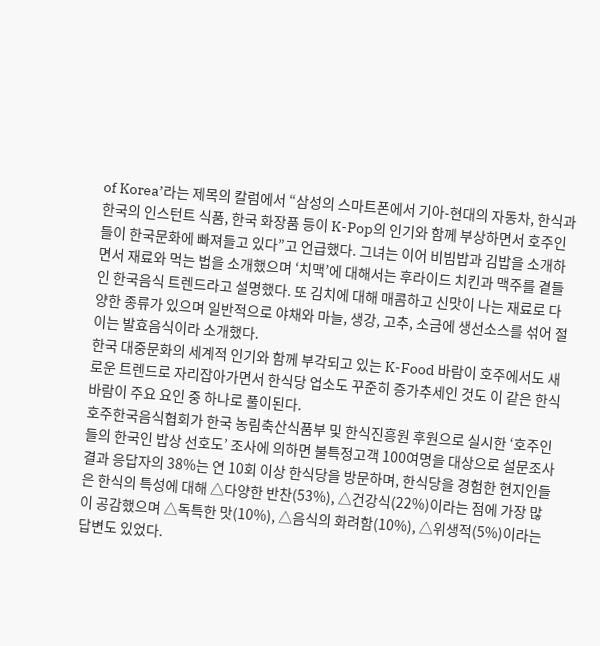of Korea’라는 제목의 칼럼에서 “삼성의 스마트폰에서 기아-현대의 자동차, 한식과 한국의 인스턴트 식품, 한국 화장품 등이 K-Pop의 인기와 함께 부상하면서 호주인들이 한국문화에 빠져들고 있다”고 언급했다. 그녀는 이어 비빔밥과 김밥을 소개하면서 재료와 먹는 법을 소개했으며 ‘치맥’에 대해서는 후라이드 치킨과 맥주를 곁들인 한국음식 트렌드라고 설명했다. 또 김치에 대해 매콤하고 신맛이 나는 재료로 다양한 종류가 있으며 일반적으로 야채와 마늘, 생강, 고추, 소금에 생선소스를 섞어 절이는 발효음식이라 소개했다.
한국 대중문화의 세계적 인기와 함께 부각되고 있는 K-Food 바람이 호주에서도 새로운 트렌드로 자리잡아가면서 한식당 업소도 꾸준히 증가추세인 것도 이 같은 한식 바람이 주요 요인 중 하나로 풀이된다.
호주한국음식협회가 한국 농림축산식품부 및 한식진흥원 후원으로 실시한 ‘호주인들의 한국인 밥상 선호도’ 조사에 의하면 불특정고객 100여명을 대상으로 설문조사 결과 응답자의 38%는 연 10회 이상 한식당을 방문하며, 한식당을 경험한 현지인들은 한식의 특성에 대해 △다양한 반찬(53%), △건강식(22%)이라는 점에 가장 많이 공감했으며 △독특한 맛(10%), △음식의 화려함(10%), △위생적(5%)이라는 답변도 있었다.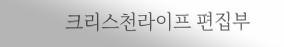크리스천라이프 편집부